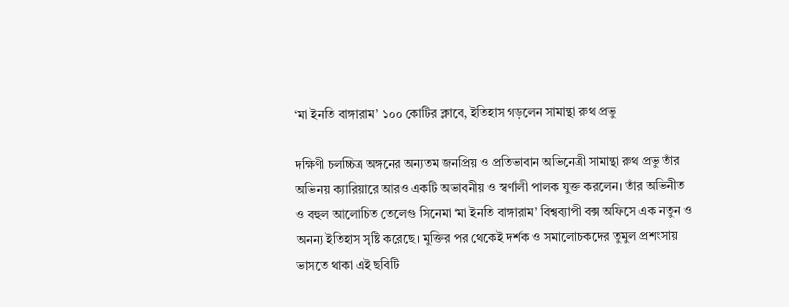‘মা ইনতি বাঙ্গারাম’ ১০০ কোটির ক্লাবে, ইতিহাস গড়লেন সামান্থা রুথ প্রভু

দক্ষিণী চলচ্চিত্র অঙ্গনের অন্যতম জনপ্রিয় ও প্রতিভাবান অভিনেত্রী সামান্থা রুথ প্রভু তাঁর অভিনয় ক্যারিয়ারে আরও একটি অভাবনীয় ও স্বর্ণালী পালক যুক্ত করলেন। তাঁর অভিনীত ও বহুল আলোচিত তেলেগু সিনেমা ‘মা ইনতি বাঙ্গারাম’ বিশ্বব্যাপী বক্স অফিসে এক নতুন ও অনন্য ইতিহাস সৃষ্টি করেছে। মুক্তির পর থেকেই দর্শক ও সমালোচকদের তুমুল প্রশংসায় ভাসতে থাকা এই ছবিটি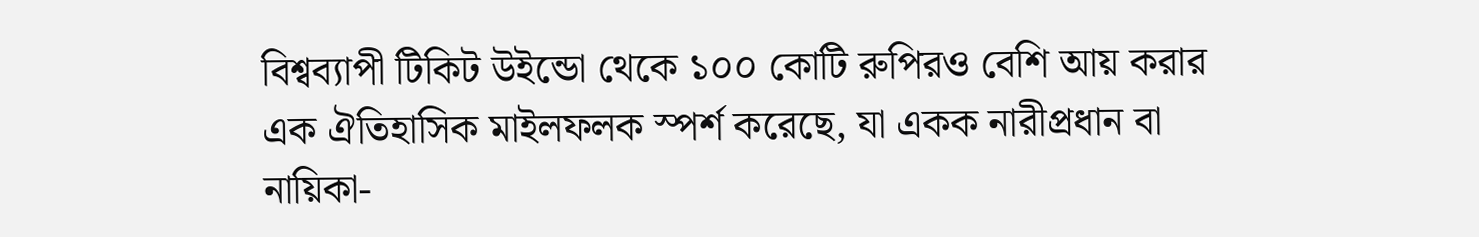বিশ্বব্যাপী টিকিট উইন্ডো থেকে ১০০ কোটি রুপিরও বেশি আয় করার এক ঐতিহাসিক মাইলফলক স্পর্শ করেছে, যা একক নারীপ্রধান বা নায়িকা-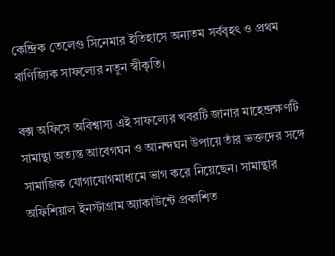কেন্দ্রিক তেলেগু সিনেমার ইতিহাসে অন্যতম সর্ববৃহৎ ও প্রথম বাণিজ্যিক সাফল্যের নতুন স্বীকৃতি।

বক্স অফিসে অবিশ্বাস্য এই সাফল্যের খবরটি জানার মাহেন্দ্রক্ষণটি সামান্থা অত্যন্ত আবেগঘন ও আনন্দঘন উপায়ে তাঁর ভক্তদের সঙ্গে সামাজিক যোগাযোগমাধ্যমে ভাগ করে নিয়েছেন। সামান্থার অফিশিয়াল ইনস্টাগ্রাম অ্যাকাউন্টে প্রকাশিত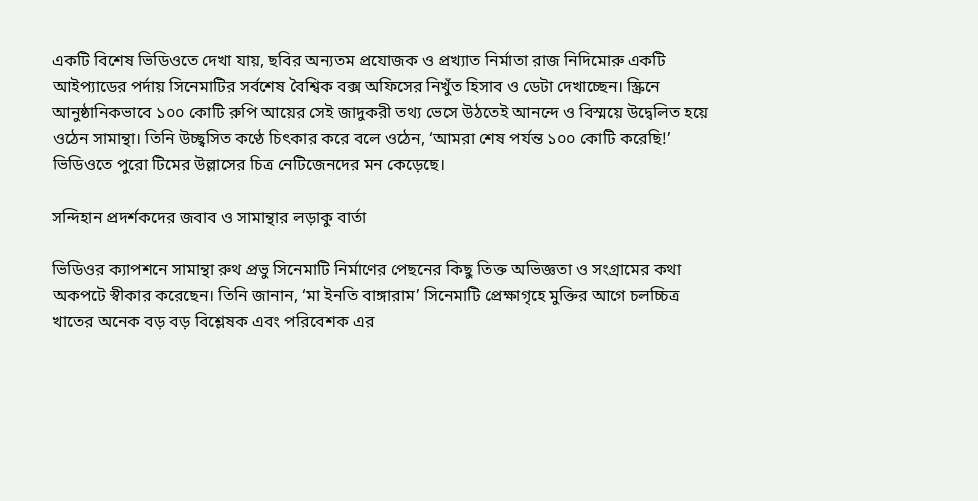একটি বিশেষ ভিডিওতে দেখা যায়, ছবির অন্যতম প্রযোজক ও প্রখ্যাত নির্মাতা রাজ নিদিমোরু একটি আইপ্যাডের পর্দায় সিনেমাটির সর্বশেষ বৈশ্বিক বক্স অফিসের নিখুঁত হিসাব ও ডেটা দেখাচ্ছেন। স্ক্রিনে আনুষ্ঠানিকভাবে ১০০ কোটি রুপি আয়ের সেই জাদুকরী তথ্য ভেসে উঠতেই আনন্দে ও বিস্ময়ে উদ্বেলিত হয়ে ওঠেন সামান্থা। তিনি উচ্ছ্বসিত কণ্ঠে চিৎকার করে বলে ওঠেন, ‘আমরা শেষ পর্যন্ত ১০০ কোটি করেছি!’ ভিডিওতে পুরো টিমের উল্লাসের চিত্র নেটিজেনদের মন কেড়েছে।

সন্দিহান প্রদর্শকদের জবাব ও সামান্থার লড়াকু বার্তা

ভিডিওর ক্যাপশনে সামান্থা রুথ প্রভু সিনেমাটি নির্মাণের পেছনের কিছু তিক্ত অভিজ্ঞতা ও সংগ্রামের কথা অকপটে স্বীকার করেছেন। তিনি জানান, ‘মা ইনতি বাঙ্গারাম’ সিনেমাটি প্রেক্ষাগৃহে মুক্তির আগে চলচ্চিত্র খাতের অনেক বড় বড় বিশ্লেষক এবং পরিবেশক এর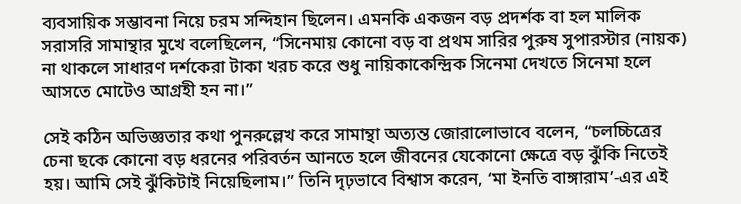ব্যবসায়িক সম্ভাবনা নিয়ে চরম সন্দিহান ছিলেন। এমনকি একজন বড় প্রদর্শক বা হল মালিক সরাসরি সামান্থার মুখে বলেছিলেন, “সিনেমায় কোনো বড় বা প্রথম সারির পুরুষ সুপারস্টার (নায়ক) না থাকলে সাধারণ দর্শকেরা টাকা খরচ করে শুধু নায়িকাকেন্দ্রিক সিনেমা দেখতে সিনেমা হলে আসতে মোটেও আগ্রহী হন না।”

সেই কঠিন অভিজ্ঞতার কথা পুনরুল্লেখ করে সামান্থা অত্যন্ত জোরালোভাবে বলেন, “চলচ্চিত্রের চেনা ছকে কোনো বড় ধরনের পরিবর্তন আনতে হলে জীবনের যেকোনো ক্ষেত্রে বড় ঝুঁকি নিতেই হয়। আমি সেই ঝুঁকিটাই নিয়েছিলাম।” তিনি দৃঢ়ভাবে বিশ্বাস করেন, ‘মা ইনতি বাঙ্গারাম’-এর এই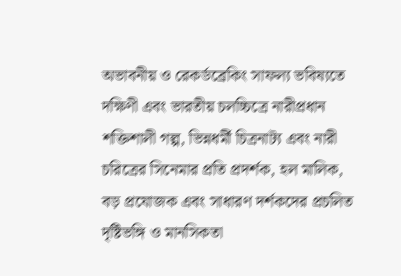অভাবনীয় ও রেকর্ডব্রেকিং সাফল্য ভবিষ্যতে দক্ষিণী এবং ভারতীয় চলচ্চিত্রে নারীপ্রধান শক্তিশালী গল্প, ভিন্নধর্মী চিত্রনাট্য এবং নারী চরিত্রের সিনেমার প্রতি প্রদর্শক, হল মালিক, বড় প্রযোজক এবং সাধারণ দর্শকদের প্রচলিত দৃষ্টিভঙ্গি ও মানসিকতা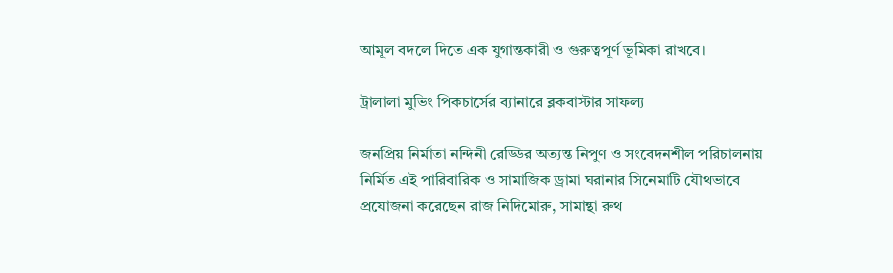আমূল বদলে দিতে এক যুগান্তকারী ও গুরুত্বপূর্ণ ভূমিকা রাখবে।

ট্রালালা মুভিং পিকচার্সের ব্যানারে ব্লকবাস্টার সাফল্য

জনপ্রিয় নির্মাতা নন্দিনী রেড্ডির অত্যন্ত নিপুণ ও সংবেদনশীল পরিচালনায় নির্মিত এই পারিবারিক ও সামাজিক ড্রামা ঘরানার সিনেমাটি যৌথভাবে প্রযোজনা করেছেন রাজ নিদিমোরু, সামান্থা রুথ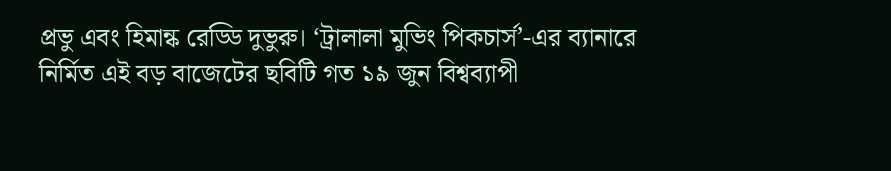প্রভু এবং হিমান্ক রেড্ডি দুভুরু। ‘ট্রালালা মুভিং পিকচার্স’-এর ব্যানারে নির্মিত এই বড় বাজেটের ছবিটি গত ১৯ জুন বিশ্বব্যাপী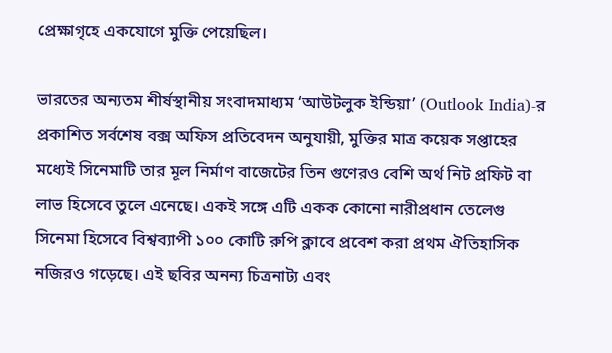প্রেক্ষাগৃহে একযোগে মুক্তি পেয়েছিল।

ভারতের অন্যতম শীর্ষস্থানীয় সংবাদমাধ্যম ‘আউটলুক ইন্ডিয়া’ (Outlook India)-র প্রকাশিত সর্বশেষ বক্স অফিস প্রতিবেদন অনুযায়ী, মুক্তির মাত্র কয়েক সপ্তাহের মধ্যেই সিনেমাটি তার মূল নির্মাণ বাজেটের তিন গুণেরও বেশি অর্থ নিট প্রফিট বা লাভ হিসেবে তুলে এনেছে। একই সঙ্গে এটি একক কোনো নারীপ্রধান তেলেগু সিনেমা হিসেবে বিশ্বব্যাপী ১০০ কোটি রুপি ক্লাবে প্রবেশ করা প্রথম ঐতিহাসিক নজিরও গড়েছে। এই ছবির অনন্য চিত্রনাট্য এবং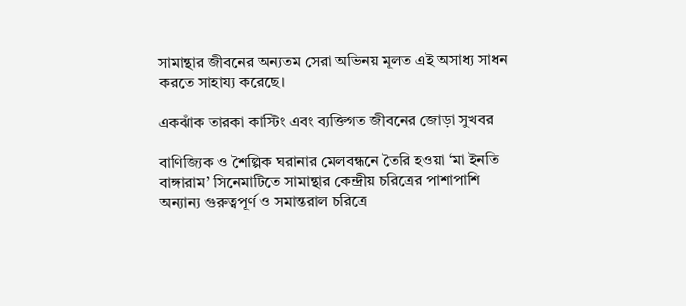সামান্থার জীবনের অন্যতম সেরা অভিনয় মূলত এই অসাধ্য সাধন করতে সাহায্য করেছে।

একঝাঁক তারকা কাস্টিং এবং ব্যক্তিগত জীবনের জোড়া সুখবর

বাণিজ্যিক ও শৈল্পিক ঘরানার মেলবন্ধনে তৈরি হওয়া ‘মা ইনতি বাঙ্গারাম’ সিনেমাটিতে সামান্থার কেন্দ্রীয় চরিত্রের পাশাপাশি অন্যান্য গুরুত্বপূর্ণ ও সমান্তরাল চরিত্রে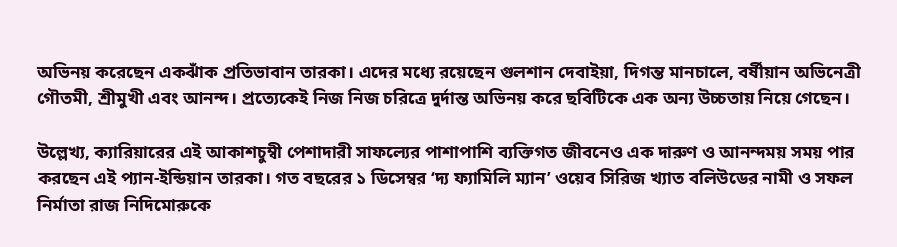অভিনয় করেছেন একঝাঁক প্রতিভাবান তারকা। এদের মধ্যে রয়েছেন গুলশান দেবাইয়া, দিগন্ত মানচালে, বর্ষীয়ান অভিনেত্রী গৌতমী, শ্রীমুখী এবং আনন্দ। প্রত্যেকেই নিজ নিজ চরিত্রে দুর্দান্ত অভিনয় করে ছবিটিকে এক অন্য উচ্চতায় নিয়ে গেছেন।

উল্লেখ্য, ক্যারিয়ারের এই আকাশচুম্বী পেশাদারী সাফল্যের পাশাপাশি ব্যক্তিগত জীবনেও এক দারুণ ও আনন্দময় সময় পার করছেন এই প্যান-ইন্ডিয়ান তারকা। গত বছরের ১ ডিসেম্বর ‘দ্য ফ্যামিলি ম্যান’ ওয়েব সিরিজ খ্যাত বলিউডের নামী ও সফল নির্মাতা রাজ নিদিমোরুকে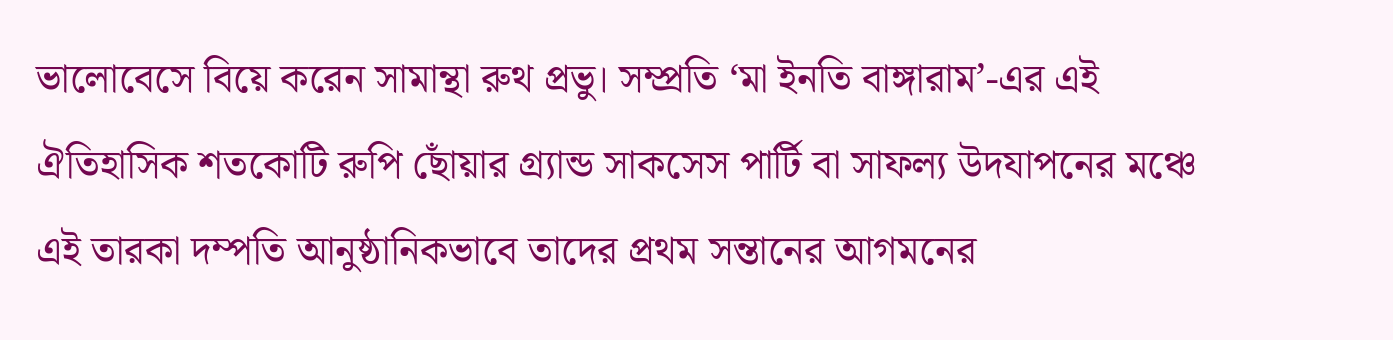ভালোবেসে বিয়ে করেন সামান্থা রুথ প্রভু। সম্প্রতি ‘মা ইনতি বাঙ্গারাম’-এর এই ঐতিহাসিক শতকোটি রুপি ছোঁয়ার গ্র্যান্ড সাকসেস পার্টি বা সাফল্য উদযাপনের মঞ্চে এই তারকা দম্পতি আনুষ্ঠানিকভাবে তাদের প্রথম সন্তানের আগমনের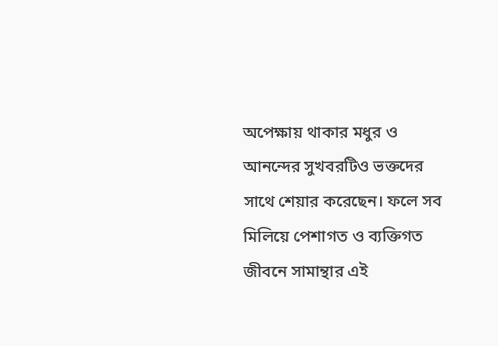অপেক্ষায় থাকার মধুর ও আনন্দের সুখবরটিও ভক্তদের সাথে শেয়ার করেছেন। ফলে সব মিলিয়ে পেশাগত ও ব্যক্তিগত জীবনে সামান্থার এই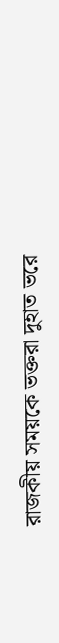রাজকীয় সময়কে ভক্তরা দুহাত ভরে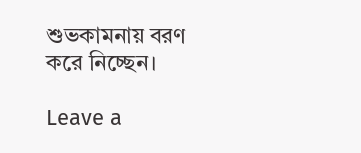শুভকামনায় বরণ করে নিচ্ছেন।

Leave a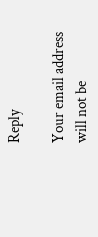Reply

Your email address will not be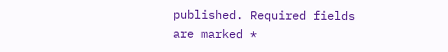published. Required fields are marked *